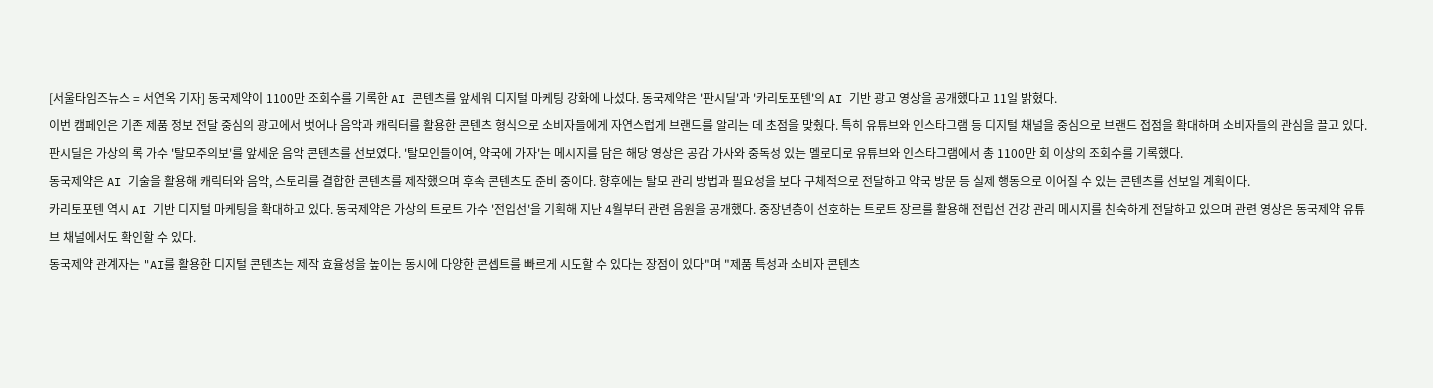[서울타임즈뉴스 = 서연옥 기자] 동국제약이 1100만 조회수를 기록한 AI 콘텐츠를 앞세워 디지털 마케팅 강화에 나섰다. 동국제약은 '판시딜'과 '카리토포텐'의 AI 기반 광고 영상을 공개했다고 11일 밝혔다.
이번 캠페인은 기존 제품 정보 전달 중심의 광고에서 벗어나 음악과 캐릭터를 활용한 콘텐츠 형식으로 소비자들에게 자연스럽게 브랜드를 알리는 데 초점을 맞췄다. 특히 유튜브와 인스타그램 등 디지털 채널을 중심으로 브랜드 접점을 확대하며 소비자들의 관심을 끌고 있다.
판시딜은 가상의 록 가수 '탈모주의보'를 앞세운 음악 콘텐츠를 선보였다. '탈모인들이여, 약국에 가자'는 메시지를 담은 해당 영상은 공감 가사와 중독성 있는 멜로디로 유튜브와 인스타그램에서 총 1100만 회 이상의 조회수를 기록했다.
동국제약은 AI 기술을 활용해 캐릭터와 음악, 스토리를 결합한 콘텐츠를 제작했으며 후속 콘텐츠도 준비 중이다. 향후에는 탈모 관리 방법과 필요성을 보다 구체적으로 전달하고 약국 방문 등 실제 행동으로 이어질 수 있는 콘텐츠를 선보일 계획이다.
카리토포텐 역시 AI 기반 디지털 마케팅을 확대하고 있다. 동국제약은 가상의 트로트 가수 '전입선'을 기획해 지난 4월부터 관련 음원을 공개했다. 중장년층이 선호하는 트로트 장르를 활용해 전립선 건강 관리 메시지를 친숙하게 전달하고 있으며 관련 영상은 동국제약 유튜브 채널에서도 확인할 수 있다.
동국제약 관계자는 "AI를 활용한 디지털 콘텐츠는 제작 효율성을 높이는 동시에 다양한 콘셉트를 빠르게 시도할 수 있다는 장점이 있다"며 "제품 특성과 소비자 콘텐츠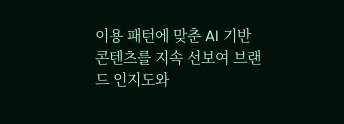이용 패턴에 맞춘 AI 기반 콘텐츠를 지속 선보여 브랜드 인지도와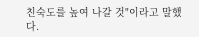친숙도를 높여 나갈 것"이라고 말했다.